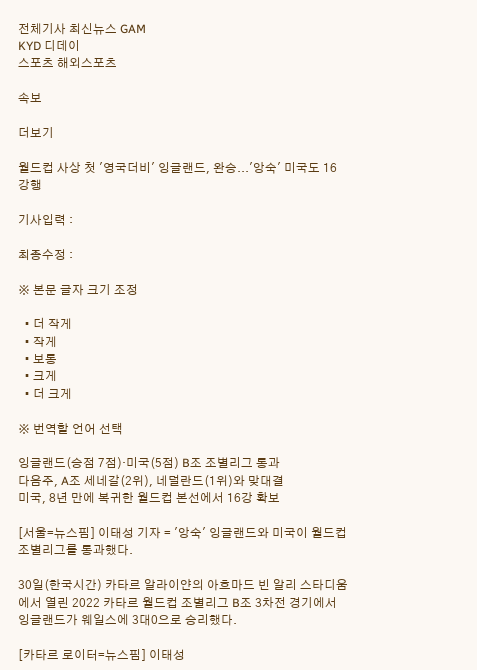전체기사 최신뉴스 GAM
KYD 디데이
스포츠 해외스포츠

속보

더보기

월드컵 사상 첫 '영국더비' 잉글랜드, 완승...'앙숙' 미국도 16강행

기사입력 :

최종수정 :

※ 본문 글자 크기 조정

  • 더 작게
  • 작게
  • 보통
  • 크게
  • 더 크게

※ 번역할 언어 선택

잉글랜드(승점 7점)·미국(5점) B조 조별리그 통과
다음주, A조 세네갈(2위), 네덜란드(1위)와 맞대결
미국, 8년 만에 복귀한 월드컵 본선에서 16강 확보

[서울=뉴스핌] 이태성 기자 = '앙숙' 잉글랜드와 미국이 월드컵 조별리그를 통과했다.

30일(한국시간) 카타르 알라이얀의 아흐마드 빈 알리 스타디움에서 열린 2022 카타르 월드컵 조별리그 B조 3차전 경기에서 잉글랜드가 웨일스에 3대0으로 승리했다.

[카타르 로이터=뉴스핌] 이태성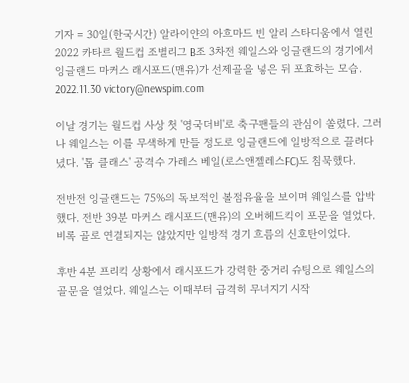기자 = 30일(한국시간) 알라이얀의 아흐마드 빈 알리 스타디움에서 열린 2022 카타르 월드컵 조별리그 B조 3차전 웨일스와 잉글랜드의 경기에서 잉글랜드 마커스 래시포드(맨유)가 선제골을 넣은 뒤 포효하는 모습. 2022.11.30 victory@newspim.com

이날 경기는 월드컵 사상 첫 '영국더비'로 축구팬들의 관심이 쏠렸다. 그러나 웨일스는 이를 무색하게 만들 정도로 잉글랜드에 일방적으로 끌려다녔다. '톱 클래스' 공격수 가레스 베일(로스앤젤레스FC)도 침묵했다.

전반전 잉글랜드는 75%의 독보적인 볼점유율을 보이며 웨일스를 압박했다. 전반 39분 마커스 래시포드(맨유)의 오버헤드킥이 포문을 열었다. 비록 골로 연결되지는 않았지만 일방적 경기 흐름의 신호탄이었다.

후반 4분 프리킥 상황에서 래시포드가 강력한 중거리 슈팅으로 웨일스의 골문을 열었다. 웨일스는 이때부터 급격히 무너지기 시작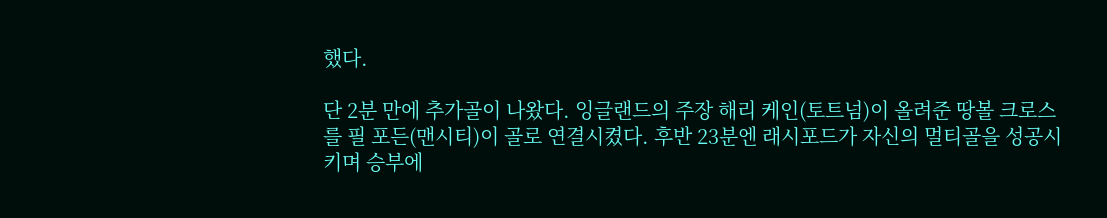했다.

단 2분 만에 추가골이 나왔다. 잉글랜드의 주장 해리 케인(토트넘)이 올려준 땅볼 크로스를 필 포든(맨시티)이 골로 연결시켰다. 후반 23분엔 래시포드가 자신의 멀티골을 성공시키며 승부에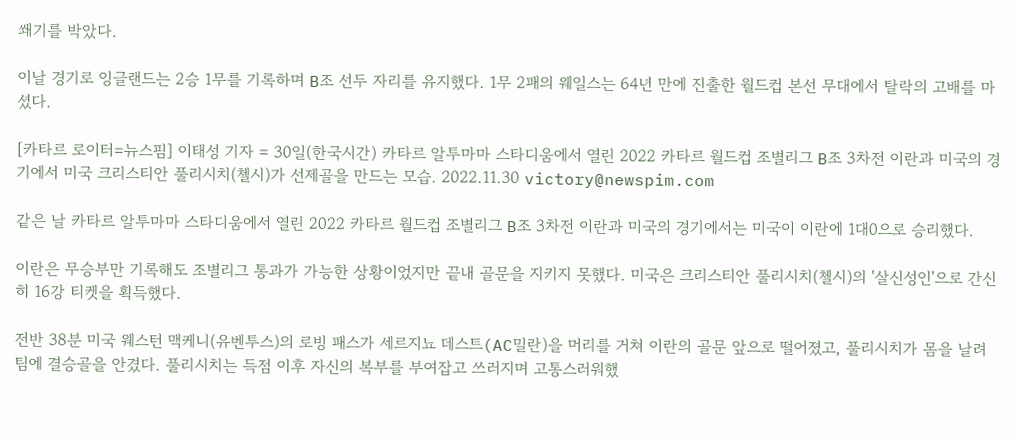쐐기를 박았다.

이날 경기로 잉글랜드는 2승 1무를 기록하며 B조 선두 자리를 유지했다. 1무 2패의 웨일스는 64년 만에 진출한 월드컵 본선 무대에서 탈락의 고배를 마셨다.

[카타르 로이터=뉴스핌] 이태성 기자 = 30일(한국시간) 카타르 알투마마 스타디움에서 열린 2022 카타르 월드컵 조별리그 B조 3차전 이란과 미국의 경기에서 미국 크리스티안 풀리시치(첼시)가 선제골을 만드는 모습. 2022.11.30 victory@newspim.com

같은 날 카타르 알투마마 스타디움에서 열린 2022 카타르 월드컵 조별리그 B조 3차전 이란과 미국의 경기에서는 미국이 이란에 1대0으로 승리했다.

이란은 무승부만 기록해도 조별리그 통과가 가능한 상황이었지만 끝내 골문을 지키지 못했다. 미국은 크리스티안 풀리시치(첼시)의 '살신성인'으로 간신히 16강 티켓을 획득했다.

전반 38분 미국 웨스턴 맥케니(유벤투스)의 로빙 패스가 세르지뇨 데스트(AC밀란)을 머리를 거쳐 이란의 골문 앞으로 떨어졌고, 풀리시치가 몸을 날려 팀에 결승골을 안겼다. 풀리시치는 득점 이후 자신의 복부를 부여잡고 쓰러지며 고통스러워했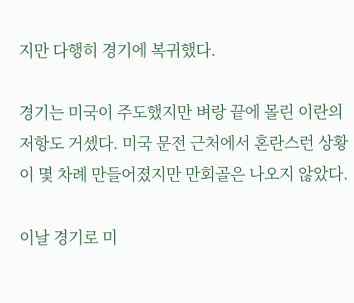지만 다행히 경기에 복귀했다.

경기는 미국이 주도했지만 벼랑 끝에 몰린 이란의 저항도 거셌다. 미국 문전 근처에서 혼란스런 상황이 몇 차례 만들어졌지만 만회골은 나오지 않았다.

이날 경기로 미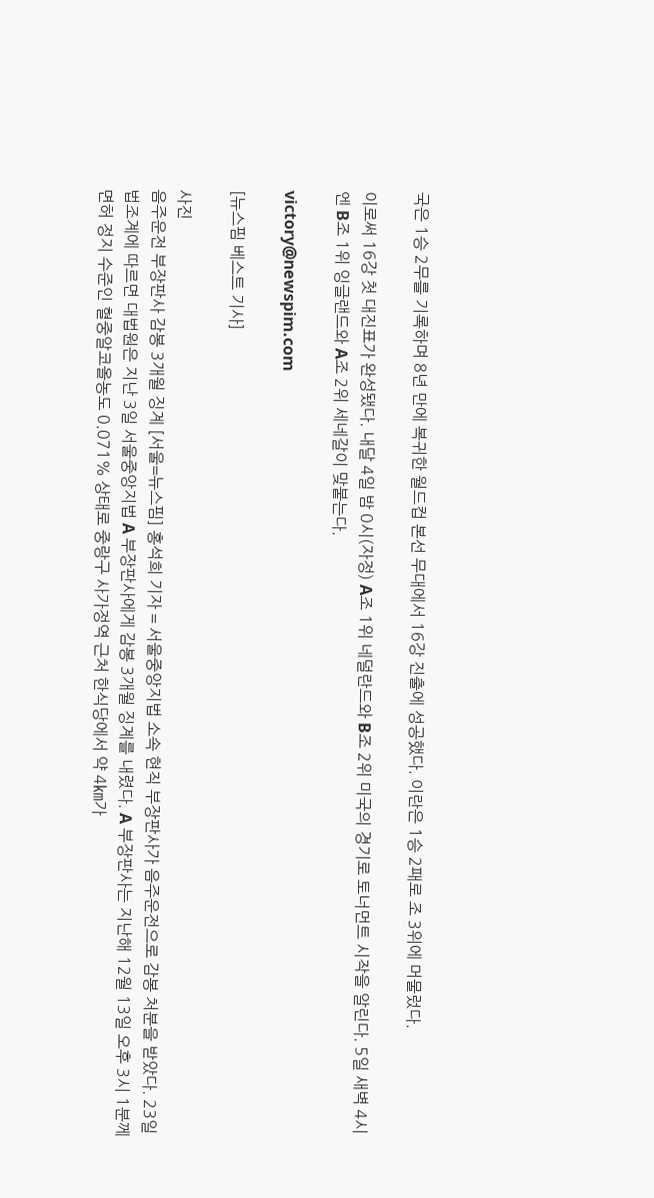국은 1승 2무를 기록하며 8년 만에 복귀한 월드컵 본선 무대에서 16강 진출에 성공했다. 이란은 1승 2패로 조 3위에 머물렀다.

이로써 16강 첫 대진표가 완성됐다. 내달 4일 밤 0시(자정) A조 1위 네덜란드와 B조 2위 미국의 경기로 토너먼트 시작을 알린다. 5일 새벽 4시엔 B조 1위 잉글랜드와 A조 2위 세네갈이 맞붙는다.

victory@newspim.com

[뉴스핌 베스트 기사]

사진
음주운전 부장판사 감봉 3개월 징계 [서울=뉴스핌] 홍석희 기자 = 서울중앙지법 소속 현직 부장판사가 음주운전으로 감봉 처분을 받았다. 23일 법조계에 따르면 대법원은 지난 3일 서울중앙지법 A 부장판사에게 감봉 3개월 징계를 내렸다. A 부장판사는 지난해 12월 13일 오후 3시 1분께 면허 정지 수준인 혈중알코올농도 0.071% 상태로 중랑구 사가정역 근처 한식당에서 약 4㎞가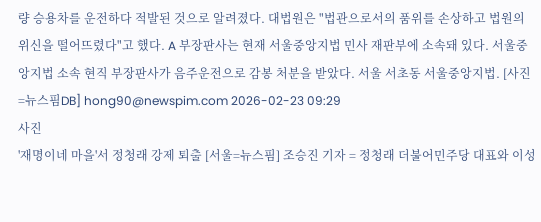량 승용차를 운전하다 적발된 것으로 알려졌다. 대법원은 "법관으로서의 품위를 손상하고 법원의 위신을 떨어뜨렸다"고 했다. A 부장판사는 현재 서울중앙지법 민사 재판부에 소속돼 있다. 서울중앙지법 소속 현직 부장판사가 음주운전으로 감봉 처분을 받았다. 서울 서초동 서울중앙지법. [사진=뉴스핌DB] hong90@newspim.com 2026-02-23 09:29
사진
'재명이네 마을'서 정청래 강제 퇴출 [서울=뉴스핌] 조승진 기자 = 정청래 더불어민주당 대표와 이성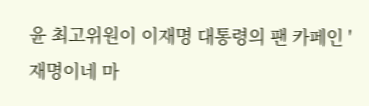윤 최고위원이 이재명 대통령의 팬 카페인 '재명이네 마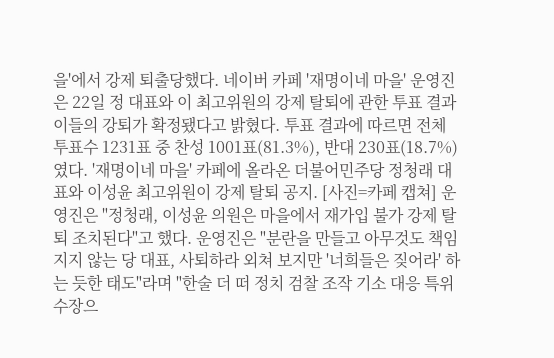을'에서 강제 퇴출당했다. 네이버 카페 '재명이네 마을' 운영진은 22일 정 대표와 이 최고위원의 강제 탈퇴에 관한 투표 결과 이들의 강퇴가 확정됐다고 밝혔다. 투표 결과에 따르면 전체 투표수 1231표 중 찬성 1001표(81.3%), 반대 230표(18.7%)였다. '재명이네 마을' 카페에 올라온 더불어민주당 정청래 대표와 이성윤 최고위원이 강제 탈퇴 공지. [사진=카페 캡쳐] 운영진은 "정청래, 이성윤 의원은 마을에서 재가입 불가 강제 탈퇴 조치된다"고 했다. 운영진은 "분란을 만들고 아무것도 책임지지 않는 당 대표, 사퇴하라 외쳐 보지만 '너희들은 짖어라' 하는 듯한 태도"라며 "한술 더 떠 정치 검찰 조작 기소 대응 특위 수장으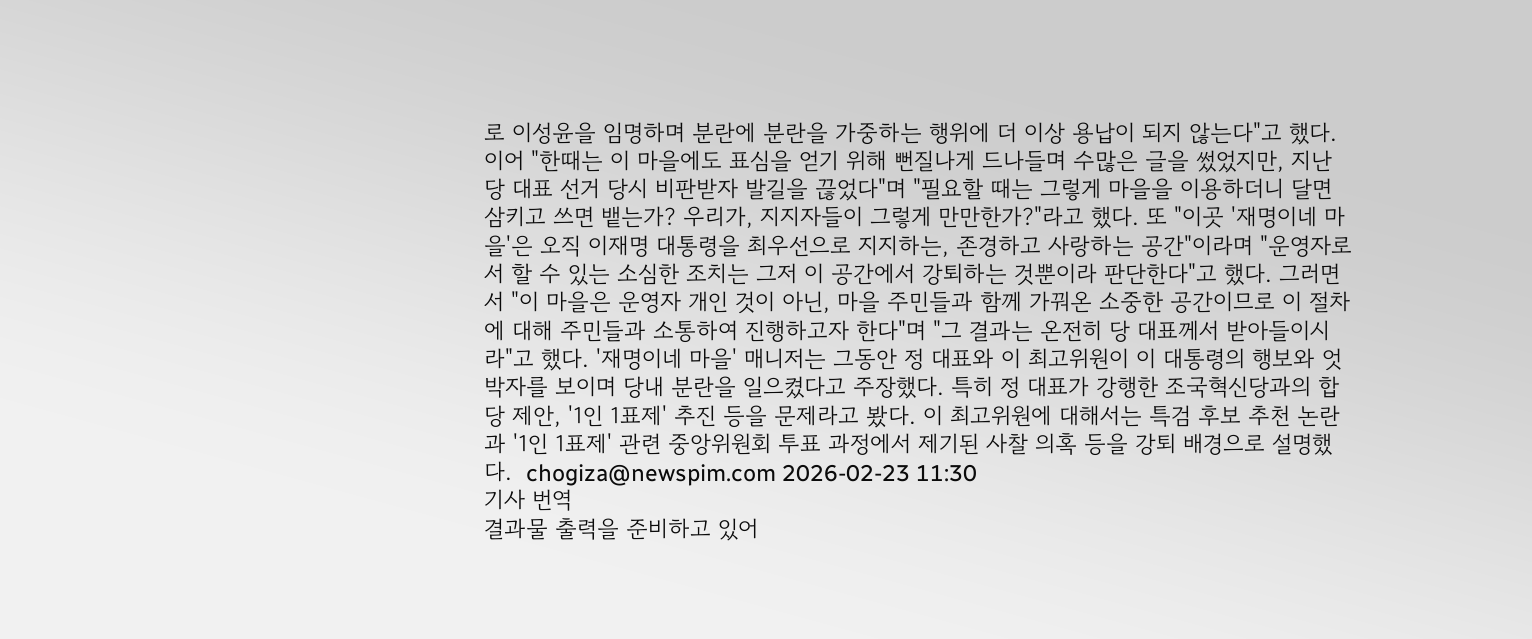로 이성윤을 임명하며 분란에 분란을 가중하는 행위에 더 이상 용납이 되지 않는다"고 했다. 이어 "한때는 이 마을에도 표심을 얻기 위해 뻔질나게 드나들며 수많은 글을 썼었지만, 지난 당 대표 선거 당시 비판받자 발길을 끊었다"며 "필요할 때는 그렇게 마을을 이용하더니 달면 삼키고 쓰면 뱉는가? 우리가, 지지자들이 그렇게 만만한가?"라고 했다. 또 "이곳 '재명이네 마을'은 오직 이재명 대통령을 최우선으로 지지하는, 존경하고 사랑하는 공간"이라며 "운영자로서 할 수 있는 소심한 조치는 그저 이 공간에서 강퇴하는 것뿐이라 판단한다"고 했다. 그러면서 "이 마을은 운영자 개인 것이 아닌, 마을 주민들과 함께 가꿔온 소중한 공간이므로 이 절차에 대해 주민들과 소통하여 진행하고자 한다"며 "그 결과는 온전히 당 대표께서 받아들이시라"고 했다. '재명이네 마을' 매니저는 그동안 정 대표와 이 최고위원이 이 대통령의 행보와 엇박자를 보이며 당내 분란을 일으켰다고 주장했다. 특히 정 대표가 강행한 조국혁신당과의 합당 제안, '1인 1표제' 추진 등을 문제라고 봤다. 이 최고위원에 대해서는 특검 후보 추천 논란과 '1인 1표제' 관련 중앙위원회 투표 과정에서 제기된 사찰 의혹 등을 강퇴 배경으로 설명했다.  chogiza@newspim.com 2026-02-23 11:30
기사 번역
결과물 출력을 준비하고 있어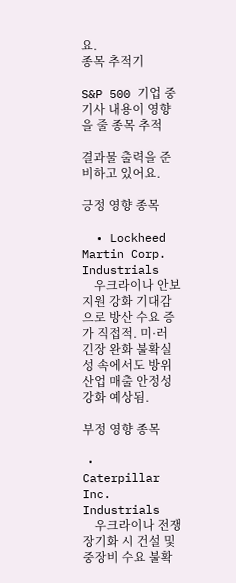요.
종목 추적기

S&P 500 기업 중 기사 내용이 영향을 줄 종목 추적

결과물 출력을 준비하고 있어요.

긍정 영향 종목

  • Lockheed Martin Corp. Industrials
    우크라이나 안보 지원 강화 기대감으로 방산 수요 증가 직접적. 미·러 긴장 완화 불확실성 속에서도 방위산업 매출 안정성 강화 예상됨.

부정 영향 종목

  • Caterpillar Inc. Industrials
    우크라이나 전쟁 장기화 시 건설 및 중장비 수요 불확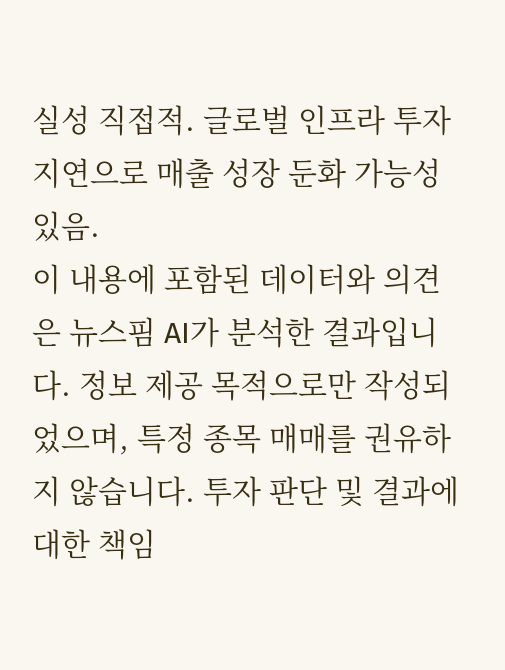실성 직접적. 글로벌 인프라 투자 지연으로 매출 성장 둔화 가능성 있음.
이 내용에 포함된 데이터와 의견은 뉴스핌 AI가 분석한 결과입니다. 정보 제공 목적으로만 작성되었으며, 특정 종목 매매를 권유하지 않습니다. 투자 판단 및 결과에 대한 책임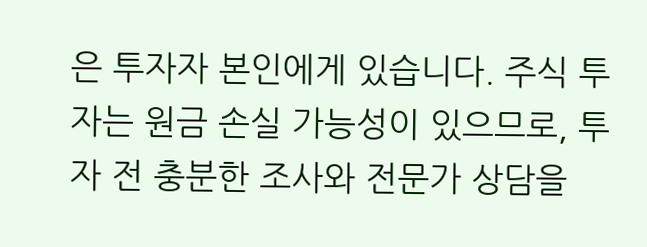은 투자자 본인에게 있습니다. 주식 투자는 원금 손실 가능성이 있으므로, 투자 전 충분한 조사와 전문가 상담을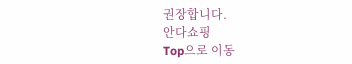권장합니다.
안다쇼핑
Top으로 이동